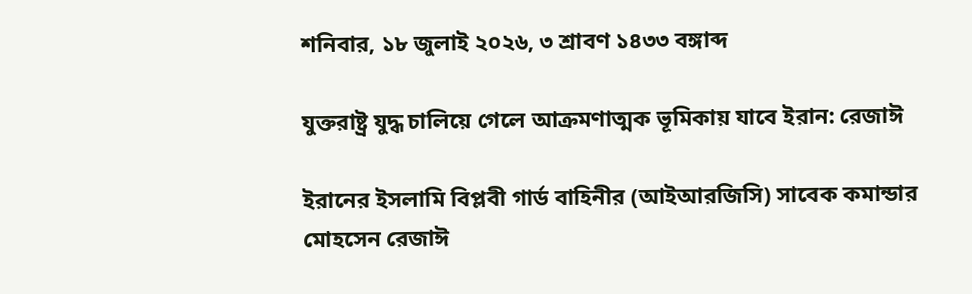শনিবার, ১৮ জুলাই ২০২৬, ৩ শ্রাবণ ১৪৩৩ বঙ্গাব্দ

যুক্তরাষ্ট্র যুদ্ধ চালিয়ে গেলে আক্রমণাত্মক ভূমিকায় যাবে ইরান: রেজাঈ

ইরানের ইসলামি বিপ্লবী গার্ড বাহিনীর (আইআরজিসি) সাবেক কমান্ডার মোহসেন রেজাঈ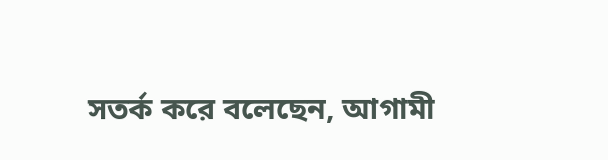সতর্ক করে বলেছেন, আগামী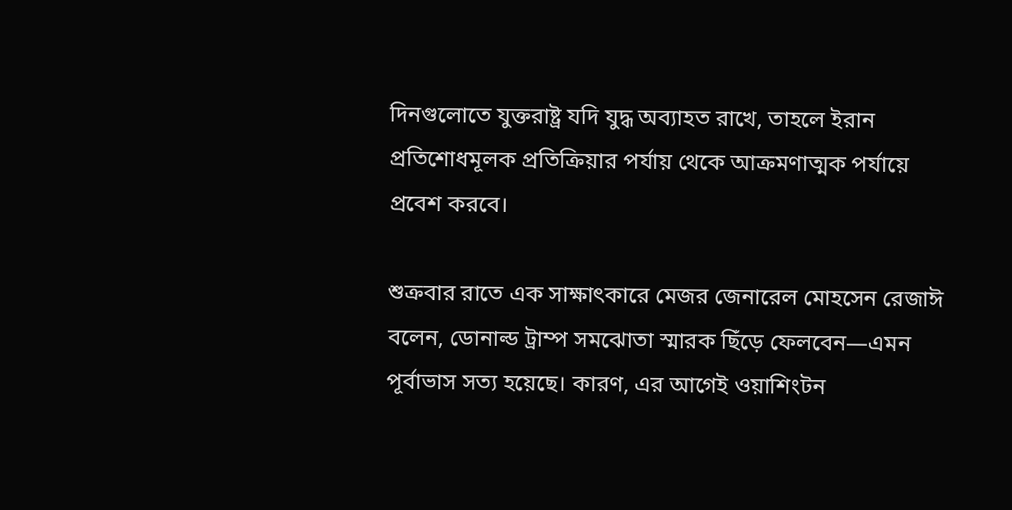দিনগুলোতে যুক্তরাষ্ট্র যদি যুদ্ধ অব্যাহত রাখে, তাহলে ইরান প্রতিশোধমূলক প্রতিক্রিয়ার পর্যায় থেকে আক্রমণাত্মক পর্যায়ে প্রবেশ করবে।

শুক্রবার রাতে এক সাক্ষাৎকারে মেজর জেনারেল মোহসেন রেজাঈ বলেন, ডোনাল্ড ট্রাম্প সমঝোতা স্মারক ছিঁড়ে ফেলবেন—এমন পূর্বাভাস সত্য হয়েছে। কারণ, এর আগেই ওয়াশিংটন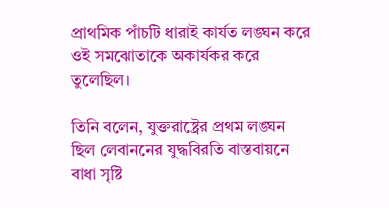প্রাথমিক পাঁচটি ধারাই কার্যত লঙ্ঘন করে ওই সমঝোতাকে অকার্যকর করে তুলেছিল।

তিনি বলেন, যুক্তরাষ্ট্রের প্রথম লঙ্ঘন ছিল লেবাননের যুদ্ধবিরতি বাস্তবায়নে বাধা সৃষ্টি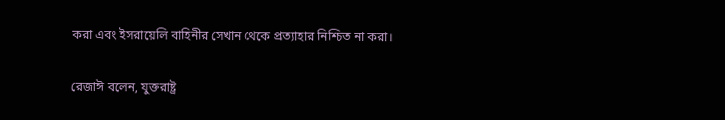করা এবং ইসরায়েলি বাহিনীর সেখান থেকে প্রত্যাহার নিশ্চিত না করা।

রেজাঈ বলেন, যুক্তরাষ্ট্র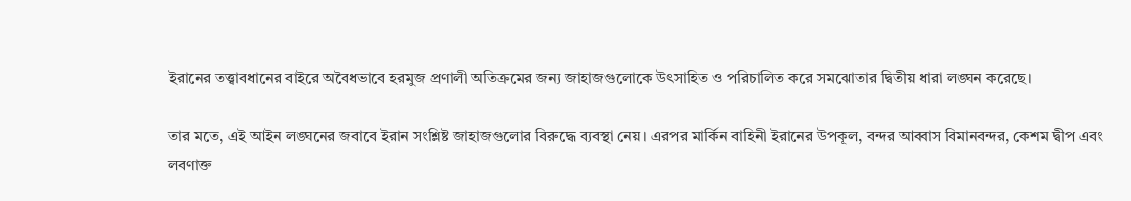ইরানের তত্ত্বাবধানের বাইরে অবৈধভাবে হরমুজ প্রণালী অতিক্রমের জন্য জাহাজগুলোকে উৎসাহিত ও পরিচালিত করে সমঝোতার দ্বিতীয় ধারা লঙ্ঘন করেছে।

তার মতে, এই আইন লঙ্ঘনের জবাবে ইরান সংশ্লিষ্ট জাহাজগুলোর বিরুদ্ধে ব্যবস্থা নেয়। এরপর মার্কিন বাহিনী ইরানের উপকূল, বন্দর আব্বাস বিমানবন্দর, কেশম দ্বীপ এবং লবণাক্ত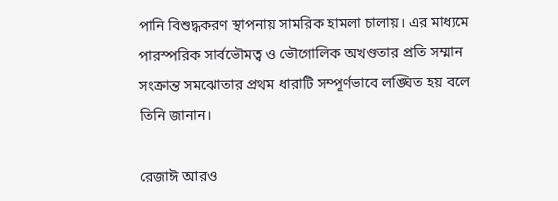পানি বিশুদ্ধকরণ স্থাপনায় সামরিক হামলা চালায়। এর মাধ্যমে পারস্পরিক সার্বভৌমত্ব ও ভৌগোলিক অখণ্ডতার প্রতি সম্মান সংক্রান্ত সমঝোতার প্রথম ধারাটি সম্পূর্ণভাবে লঙ্ঘিত হয় বলে তিনি জানান।

রেজাঈ আরও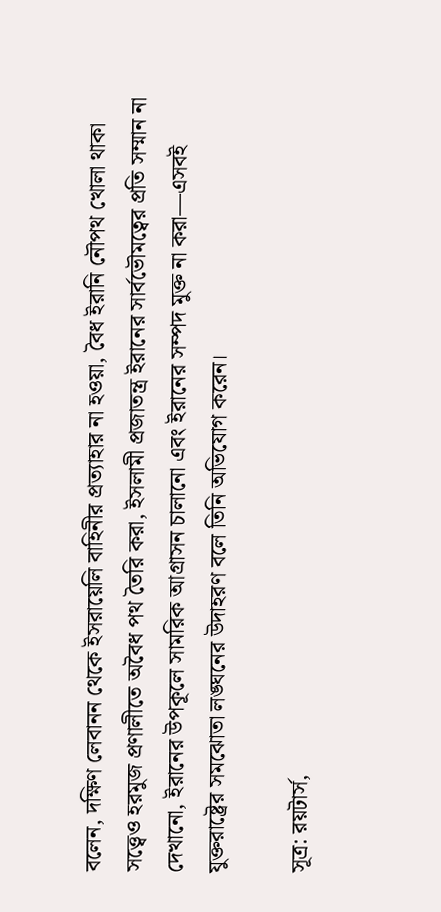বলেন, দক্ষিণ লেবানন থেকে ইসরায়েলি বাহিনীর প্রত্যাহার না হওয়া, বৈধ ইরানি নৌপথ খোলা থাকা সত্ত্বেও হরমুজ প্রণালীতে অবৈধ পথ তৈরি করা, ইসলামী প্রজাতন্ত্র ইরানের সার্বভৌমত্বের প্রতি সম্মান না দেখানো, ইরানের উপকূলে সামরিক আগ্রাসন চালানো এবং ইরানের সম্পদ মুক্ত না করা—এসবই যুক্তরাষ্ট্রের সমঝোতা লঙ্ঘনের উদাহরণ বলে তিনি অভিযোগ করেন।

সূত্র: রয়টার্স,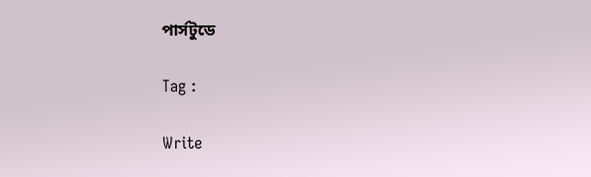পার্সটুডে

Tag :

Write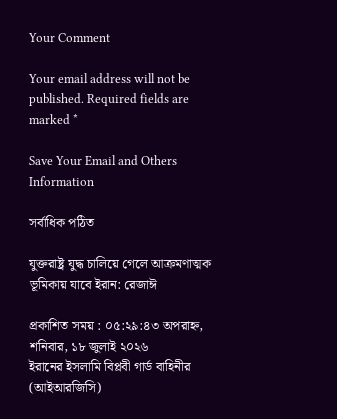Your Comment

Your email address will not be published. Required fields are marked *

Save Your Email and Others Information

সর্বাধিক পঠিত

যুক্তরাষ্ট্র যুদ্ধ চালিয়ে গেলে আক্রমণাত্মক ভূমিকায় যাবে ইরান: রেজাঈ

প্রকাশিত সময় : ০৫:২৯:৪৩ অপরাহ্ন, শনিবার, ১৮ জুলাই ২০২৬
ইরানের ইসলামি বিপ্লবী গার্ড বাহিনীর (আইআরজিসি)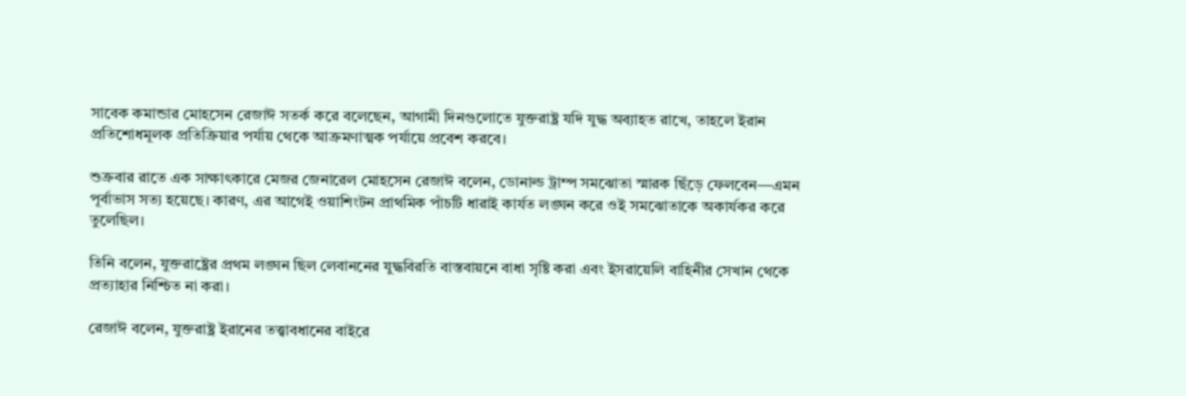সাবেক কমান্ডার মোহসেন রেজাঈ সতর্ক করে বলেছেন, আগামী দিনগুলোতে যুক্তরাষ্ট্র যদি যুদ্ধ অব্যাহত রাখে, তাহলে ইরান প্রতিশোধমূলক প্রতিক্রিয়ার পর্যায় থেকে আক্রমণাত্মক পর্যায়ে প্রবেশ করবে।

শুক্রবার রাতে এক সাক্ষাৎকারে মেজর জেনারেল মোহসেন রেজাঈ বলেন, ডোনাল্ড ট্রাম্প সমঝোতা স্মারক ছিঁড়ে ফেলবেন—এমন পূর্বাভাস সত্য হয়েছে। কারণ, এর আগেই ওয়াশিংটন প্রাথমিক পাঁচটি ধারাই কার্যত লঙ্ঘন করে ওই সমঝোতাকে অকার্যকর করে তুলেছিল।

তিনি বলেন, যুক্তরাষ্ট্রের প্রথম লঙ্ঘন ছিল লেবাননের যুদ্ধবিরতি বাস্তবায়নে বাধা সৃষ্টি করা এবং ইসরায়েলি বাহিনীর সেখান থেকে প্রত্যাহার নিশ্চিত না করা।

রেজাঈ বলেন, যুক্তরাষ্ট্র ইরানের তত্ত্বাবধানের বাইরে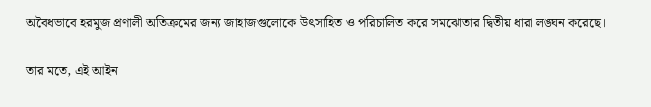অবৈধভাবে হরমুজ প্রণালী অতিক্রমের জন্য জাহাজগুলোকে উৎসাহিত ও পরিচালিত করে সমঝোতার দ্বিতীয় ধারা লঙ্ঘন করেছে।

তার মতে, এই আইন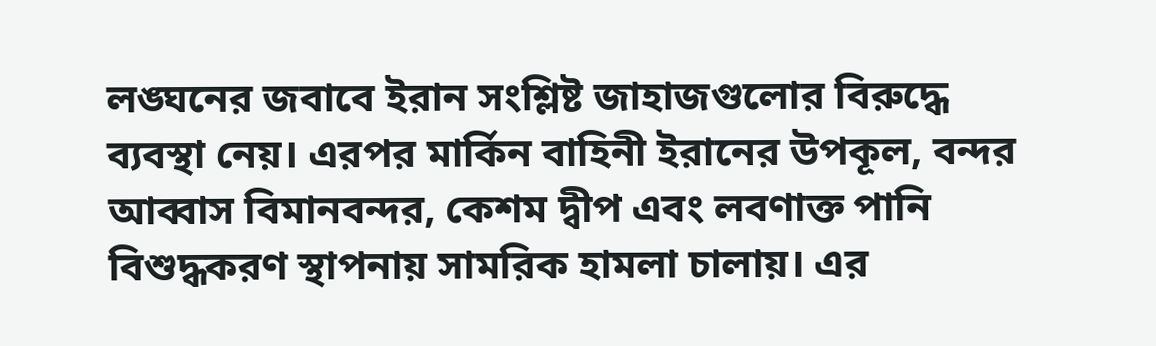লঙ্ঘনের জবাবে ইরান সংশ্লিষ্ট জাহাজগুলোর বিরুদ্ধে ব্যবস্থা নেয়। এরপর মার্কিন বাহিনী ইরানের উপকূল, বন্দর আব্বাস বিমানবন্দর, কেশম দ্বীপ এবং লবণাক্ত পানি বিশুদ্ধকরণ স্থাপনায় সামরিক হামলা চালায়। এর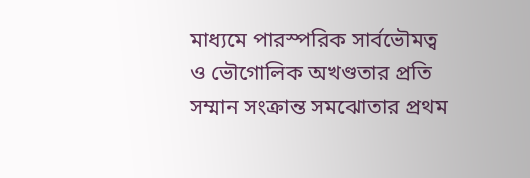মাধ্যমে পারস্পরিক সার্বভৌমত্ব ও ভৌগোলিক অখণ্ডতার প্রতি সম্মান সংক্রান্ত সমঝোতার প্রথম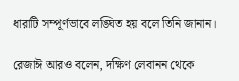ধারাটি সম্পূর্ণভাবে লঙ্ঘিত হয় বলে তিনি জানান।

রেজাঈ আরও বলেন, দক্ষিণ লেবানন থেকে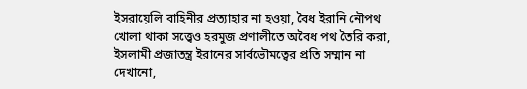ইসরায়েলি বাহিনীর প্রত্যাহার না হওয়া, বৈধ ইরানি নৌপথ খোলা থাকা সত্ত্বেও হরমুজ প্রণালীতে অবৈধ পথ তৈরি করা, ইসলামী প্রজাতন্ত্র ইরানের সার্বভৌমত্বের প্রতি সম্মান না দেখানো,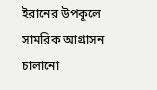ইরানের উপকূলে সামরিক আগ্রাসন চালানো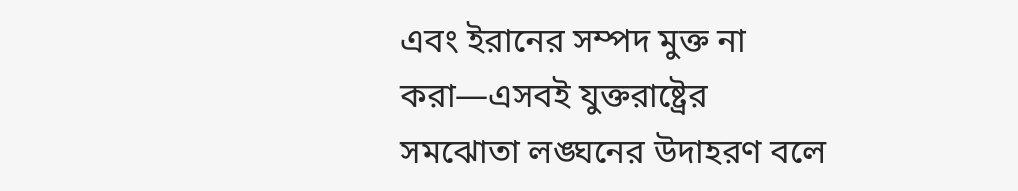এবং ইরানের সম্পদ মুক্ত না করা—এসবই যুক্তরাষ্ট্রের সমঝোতা লঙ্ঘনের উদাহরণ বলে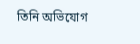তিনি অভিযোগ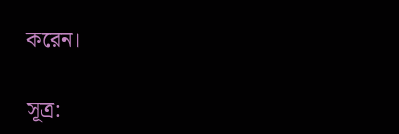করেন।

সূত্র: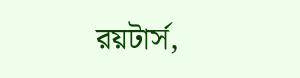রয়টার্স,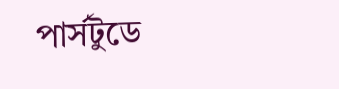পার্সটুডে